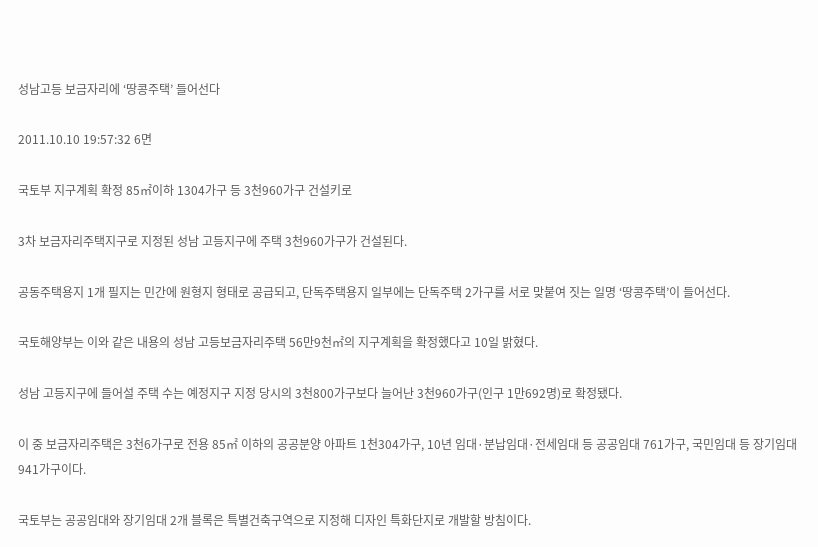성남고등 보금자리에 ‘땅콩주택’ 들어선다

2011.10.10 19:57:32 6면

국토부 지구계획 확정 85㎡이하 1304가구 등 3천960가구 건설키로

3차 보금자리주택지구로 지정된 성남 고등지구에 주택 3천960가구가 건설된다.

공동주택용지 1개 필지는 민간에 원형지 형태로 공급되고, 단독주택용지 일부에는 단독주택 2가구를 서로 맞붙여 짓는 일명 ‘땅콩주택’이 들어선다.

국토해양부는 이와 같은 내용의 성남 고등보금자리주택 56만9천㎡의 지구계획을 확정했다고 10일 밝혔다.

성남 고등지구에 들어설 주택 수는 예정지구 지정 당시의 3천800가구보다 늘어난 3천960가구(인구 1만692명)로 확정됐다.

이 중 보금자리주택은 3천6가구로 전용 85㎡ 이하의 공공분양 아파트 1천304가구, 10년 임대·분납임대·전세임대 등 공공임대 761가구, 국민임대 등 장기임대 941가구이다.

국토부는 공공임대와 장기임대 2개 블록은 특별건축구역으로 지정해 디자인 특화단지로 개발할 방침이다.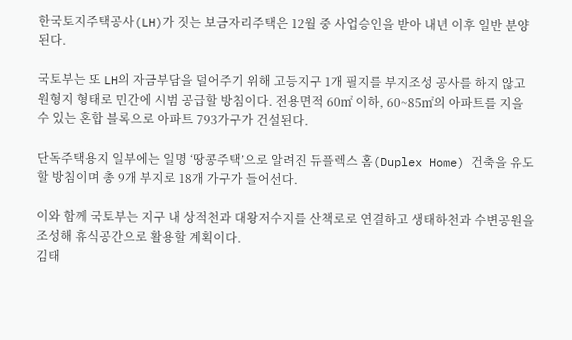한국토지주택공사(LH)가 짓는 보금자리주택은 12월 중 사업승인을 받아 내년 이후 일반 분양된다.

국토부는 또 LH의 자금부담을 덜어주기 위해 고등지구 1개 필지를 부지조성 공사를 하지 않고 원형지 형태로 민간에 시범 공급할 방침이다. 전용면적 60㎡ 이하, 60~85㎡의 아파트를 지을 수 있는 혼합 블록으로 아파트 793가구가 건설된다.

단독주택용지 일부에는 일명 ‘땅콩주택’으로 알려진 듀플렉스 홈(Duplex Home) 건축을 유도할 방침이며 총 9개 부지로 18개 가구가 들어선다.

이와 함께 국토부는 지구 내 상적천과 대왕저수지를 산책로로 연결하고 생태하천과 수변공원을 조성해 휴식공간으로 활용할 계획이다.
김태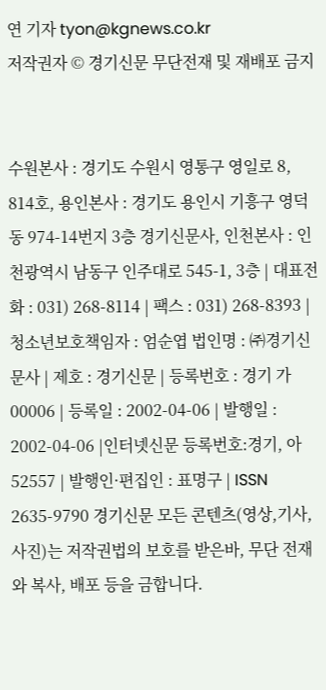연 기자 tyon@kgnews.co.kr
저작권자 © 경기신문 무단전재 및 재배포 금지


수원본사 : 경기도 수원시 영통구 영일로 8, 814호, 용인본사 : 경기도 용인시 기흥구 영덕동 974-14번지 3층 경기신문사, 인천본사 : 인천광역시 남동구 인주대로 545-1, 3층 | 대표전화 : 031) 268-8114 | 팩스 : 031) 268-8393 | 청소년보호책임자 : 엄순엽 법인명 : ㈜경기신문사 | 제호 : 경기신문 | 등록번호 : 경기 가 00006 | 등록일 : 2002-04-06 | 발행일 : 2002-04-06 |인터넷신문 등록번호:경기, 아52557 | 발행인·편집인 : 표명구 | ISSN 2635-9790 경기신문 모든 콘텐츠(영상,기사, 사진)는 저작권법의 보호를 받은바, 무단 전재와 복사, 배포 등을 금합니다.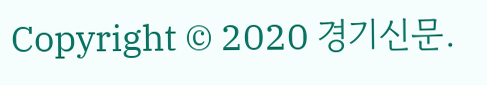Copyright © 2020 경기신문.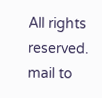All rights reserved. mail to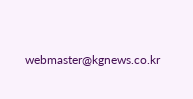webmaster@kgnews.co.kr